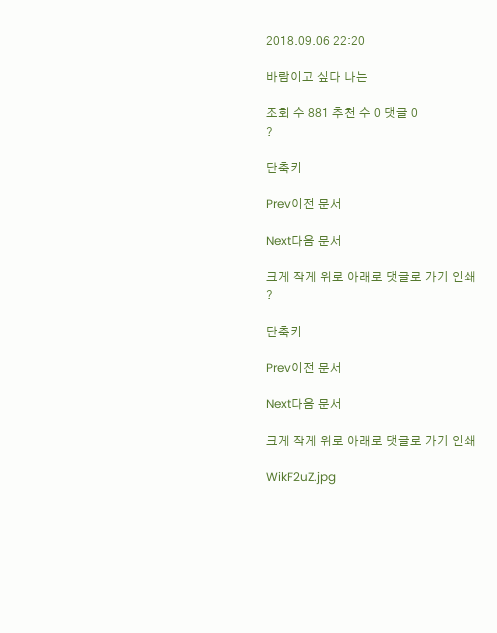2018.09.06 22:20

바람이고 싶다 나는

조회 수 881 추천 수 0 댓글 0
?

단축키

Prev이전 문서

Next다음 문서

크게 작게 위로 아래로 댓글로 가기 인쇄
?

단축키

Prev이전 문서

Next다음 문서

크게 작게 위로 아래로 댓글로 가기 인쇄

WikF2uZ.jpg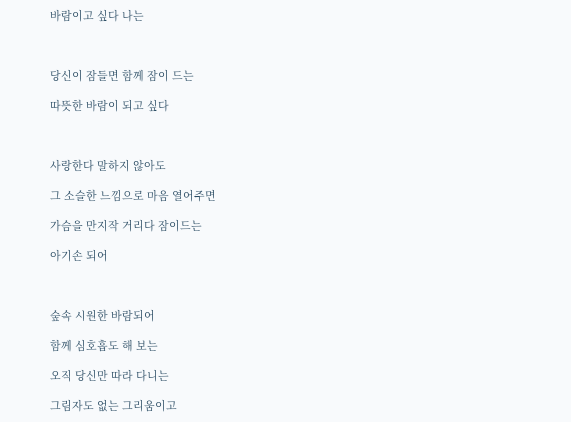바람이고 싶다 나는



당신이 잠들면 함께 잠이 드는

따뜻한 바람이 되고 싶다



사랑한다 말하지 않아도

그 소슬한 느낌으로 마음 열어주면

가슴을 만지작 거리다 잠이드는

아기손 되어



숲속 시원한 바람되어

함께 심호흡도 해 보는

오직 당신만 따라 다니는

그림자도 없는 그리움이고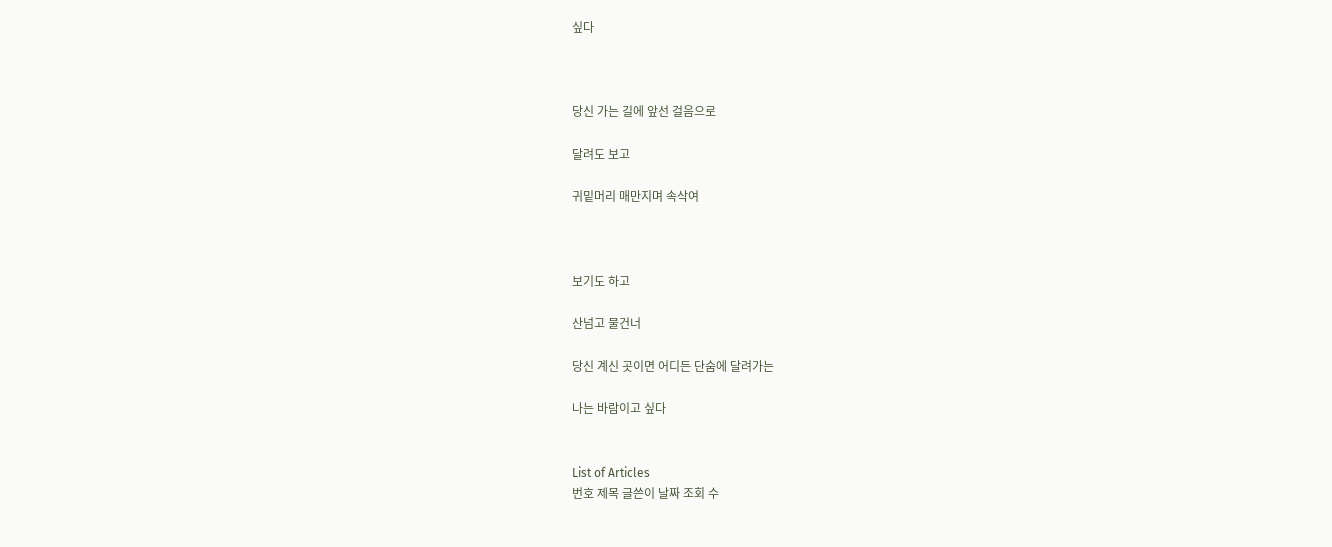싶다



당신 가는 길에 앞선 걸음으로

달려도 보고

귀밑머리 매만지며 속삭여



보기도 하고

산넘고 물건너

당신 계신 곳이면 어디든 단숨에 달려가는

나는 바람이고 싶다


List of Articles
번호 제목 글쓴이 날짜 조회 수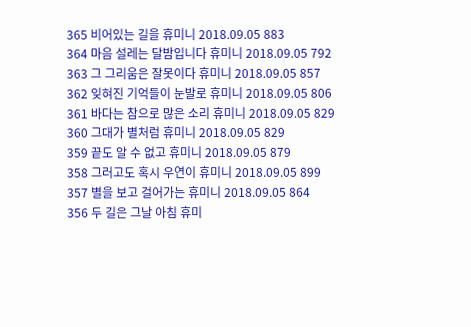365 비어있는 길을 휴미니 2018.09.05 883
364 마음 설레는 달밤입니다 휴미니 2018.09.05 792
363 그 그리움은 잘못이다 휴미니 2018.09.05 857
362 잊혀진 기억들이 눈발로 휴미니 2018.09.05 806
361 바다는 참으로 많은 소리 휴미니 2018.09.05 829
360 그대가 별처럼 휴미니 2018.09.05 829
359 끝도 알 수 없고 휴미니 2018.09.05 879
358 그러고도 혹시 우연이 휴미니 2018.09.05 899
357 별을 보고 걸어가는 휴미니 2018.09.05 864
356 두 길은 그날 아침 휴미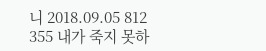니 2018.09.05 812
355 내가 죽지 못하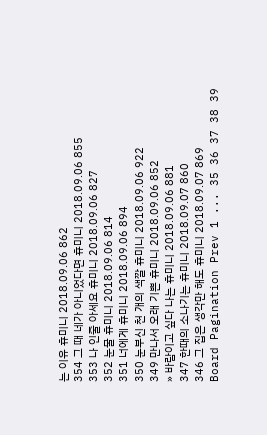는 이유 휴미니 2018.09.06 862
354 그 때 네가 아니었다면 휴미니 2018.09.06 855
353 나 인줄 아세요 휴미니 2018.09.06 827
352 눈물 휴미니 2018.09.06 814
351 너에게 휴미니 2018.09.06 894
350 눈부신 천 개의 색깔 휴미니 2018.09.06 922
349 만나서 오래 기쁜 휴미니 2018.09.06 852
» 바람이고 싶다 나는 휴미니 2018.09.06 881
347 한때의 소나기는 휴미니 2018.09.07 860
346 그 집은 생각만 해도 휴미니 2018.09.07 869
Board Pagination Prev 1 ... 35 36 37 38 39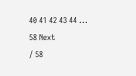40 41 42 43 44 ... 58 Next
/ 58